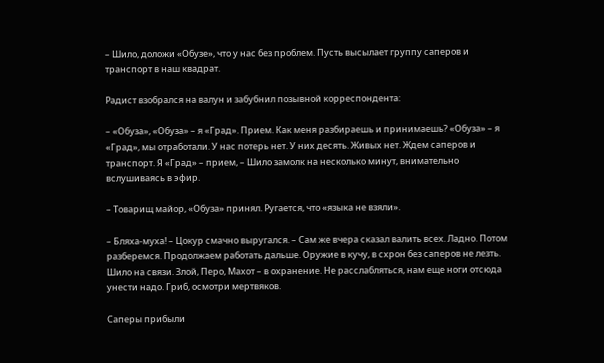– Шило, доложи «Обузе», что у нас без проблем. Пусть высылает группу саперов и транспорт в наш квадрат.

Радист взобрался на валун и забубнил позывной корреспондента:

– «Обуза», «Обуза» – я «Град». Прием. Как меня разбираешь и принимаешь? «Обуза» – я «Град», мы отработали. У нас потерь нет. У них десять. Живых нет. Ждем саперов и транспорт. Я «Град» – прием, – Шило замолк на несколько минут, внимательно вслушиваясь в эфир.

– Товарищ майор, «Обуза» принял. Ругается, что «языка не взяли».

– Бляха-муха! – Цокур смачно выругался. – Сам же вчера сказал валить всех. Ладно. Потом разберемся. Продолжаем работать дальше. Оружие в кучу, в схрон без саперов не лезть. Шило на связи. Злой, Перо, Махот – в охранение. Не расслабляться, нам еще ноги отсюда унести надо. Гриб, осмотри мертвяков.

Саперы прибыли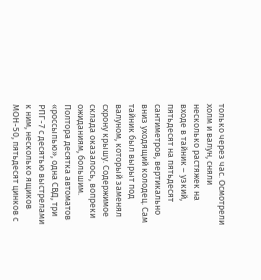только через час. Осмотрели холм и валун, сняли несколько растяжек на входе в тайник – узкий, пятьдесят на пятьдесят сантиметров, вертикально вниз уходящий колодец. Сам тайник был вырыт под валуном, который заменял схрону крышу. Содержимое склада оказалось, вопреки ожиданиям, большим. Полтора десятка автоматов «россыпью», одна СВД, три РПГ-7 с десятью выстрелами к ним, несколько ящиков МОН-50, пятьдесят цинков с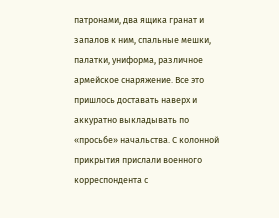патронами, два ящика гранат и запалов к ним, спальные мешки, палатки, униформа, различное армейское снаряжение. Все это пришлось доставать наверх и аккуратно выкладывать по «просьбе» начальства. С колонной прикрытия прислали военного корреспондента с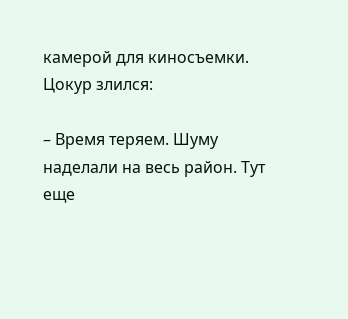камерой для киносъемки. Цокур злился:

– Время теряем. Шуму наделали на весь район. Тут еще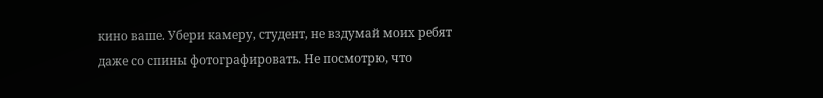кино ваше. Убери камеру, студент, не вздумай моих ребят даже со спины фотографировать. Не посмотрю, что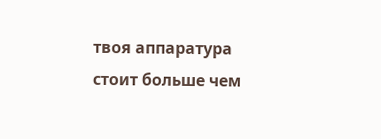твоя аппаратура стоит больше чем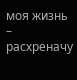моя жизнь – расхреначу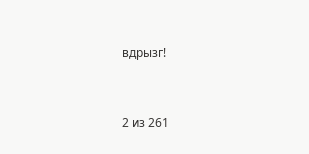вдрызг!



2 из 261